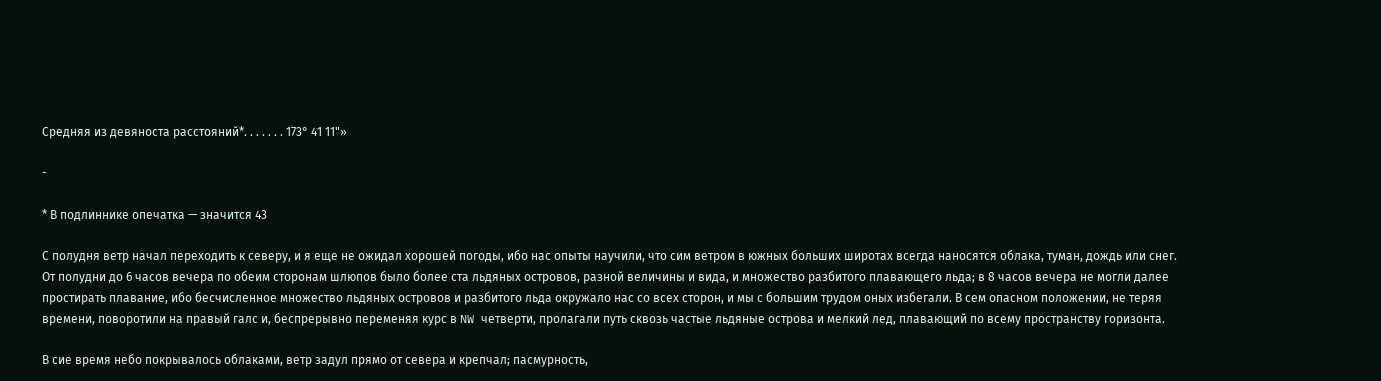Средняя из девяноста расстояний*. . . . . . . 173° 41 11"»

-

* В подлиннике опечатка — значится 43

С полудня ветр начал переходить к северу, и я еще не ожидал хорошей погоды, ибо нас опыты научили, что сим ветром в южных больших широтах всегда наносятся облака, туман, дождь или снег. От полудни до 6 часов вечера по обеим сторонам шлюпов было более ста льдяных островов, разной величины и вида, и множество разбитого плавающего льда; в 8 часов вечера не могли далее простирать плавание, ибо бесчисленное множество льдяных островов и разбитого льда окружало нас со всех сторон, и мы с большим трудом оных избегали. В сем опасном положении, не теряя времени, поворотили на правый галс и, беспрерывно переменяя курс в NW четверти, пролагали путь сквозь частые льдяные острова и мелкий лед, плавающий по всему пространству горизонта.

В сие время небо покрывалось облаками, ветр задул прямо от севера и крепчал; пасмурность,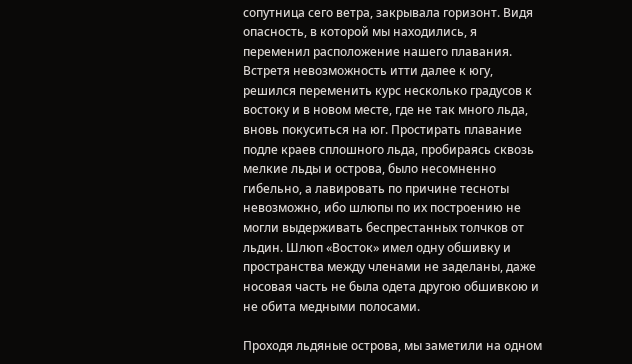сопутница сего ветра, закрывала горизонт. Видя опасность, в которой мы находились, я переменил расположение нашего плавания. Встретя невозможность итти далее к югу, решился переменить курс несколько градусов к востоку и в новом месте, где не так много льда, вновь покуситься на юг. Простирать плавание подле краев сплошного льда, пробираясь сквозь мелкие льды и острова, было несомненно гибельно, а лавировать по причине тесноты невозможно, ибо шлюпы по их построению не могли выдерживать беспрестанных толчков от льдин. Шлюп «Восток» имел одну обшивку и пространства между членами не заделаны, даже носовая часть не была одета другою обшивкою и не обита медными полосами.

Проходя льдяные острова, мы заметили на одном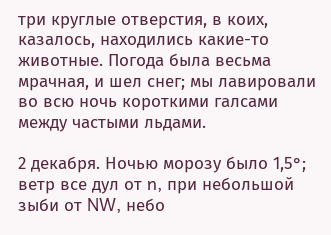три круглые отверстия, в коих, казалось, находились какие-то животные. Погода была весьма мрачная, и шел снег; мы лавировали во всю ночь короткими галсами между частыми льдами.

2 декабря. Ночью морозу было 1,5°; ветр все дул от n, при небольшой зыби от NW, небо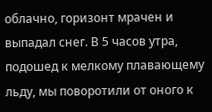облачно, горизонт мрачен и выпадал снег. В 5 часов утра, подошед к мелкому плавающему льду, мы поворотили от оного к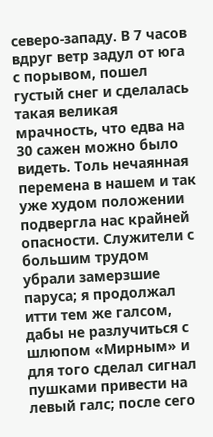северо-западу. В 7 часов вдруг ветр задул от юга с порывом, пошел густый снег и сделалась такая великая мрачность, что едва на 30 сажен можно было видеть. Толь нечаянная перемена в нашем и так уже худом положении подвергла нас крайней опасности. Служители с большим трудом убрали замерзшие паруса; я продолжал итти тем же галсом, дабы не разлучиться с шлюпом «Мирным» и для того сделал сигнал пушками привести на левый галс; после сего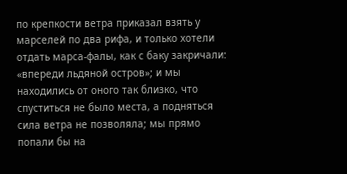по крепкости ветра приказал взять у марселей по два рифа, и только хотели отдать марса-фалы, как с баку закричали: «впереди льдяной остров»; и мы находились от оного так близко, что спуститься не было места, а подняться сила ветра не позволяла; мы прямо попали бы на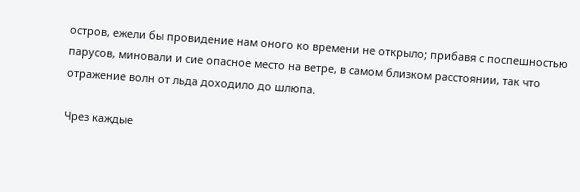остров, ежели бы провидение нам оного ко времени не открыло; прибавя с поспешностью парусов, миновали и сие опасное место на ветре, в самом близком расстоянии, так что отражение волн от льда доходило до шлюпа.

Чрез каждые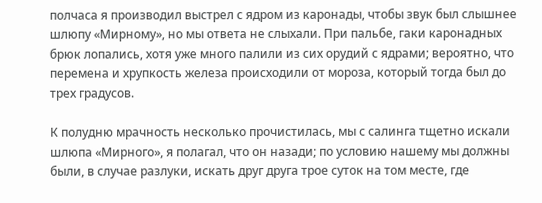полчаса я производил выстрел с ядром из каронады, чтобы звук был слышнее шлюпу «Мирному», но мы ответа не слыхали. При пальбе, гаки каронадных брюк лопались, хотя уже много палили из сих орудий с ядрами; вероятно, что перемена и хрупкость железа происходили от мороза, который тогда был до трех градусов.

К полудню мрачность несколько прочистилась, мы с салинга тщетно искали шлюпа «Мирного», я полагал, что он назади; по условию нашему мы должны были, в случае разлуки, искать друг друга трое суток на том месте, где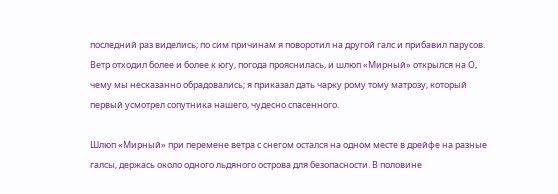последний раз виделись; по сим причинам я поворотил на другой галс и прибавил парусов. Ветр отходил более и более к югу, погода прояснилась, и шлюп «Мирный» открылся на О, чему мы несказанно обрадовались; я приказал дать чарку рому тому матрозу, который первый усмотрел сопутника нашего, чудесно спасенного.

Шлюп «Мирный» при перемене ветра с снегом остался на одном месте в дрейфе на разные галсы, держась около одного льдяного острова для безопасности. В половине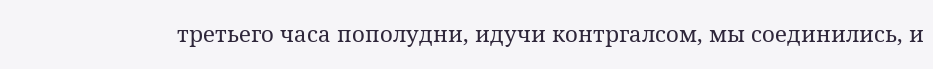третьего часа пополудни, идучи контргалсом, мы соединились, и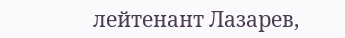лейтенант Лазарев,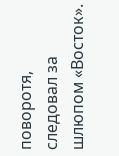поворотя, следовал за шлюпом «Восток».